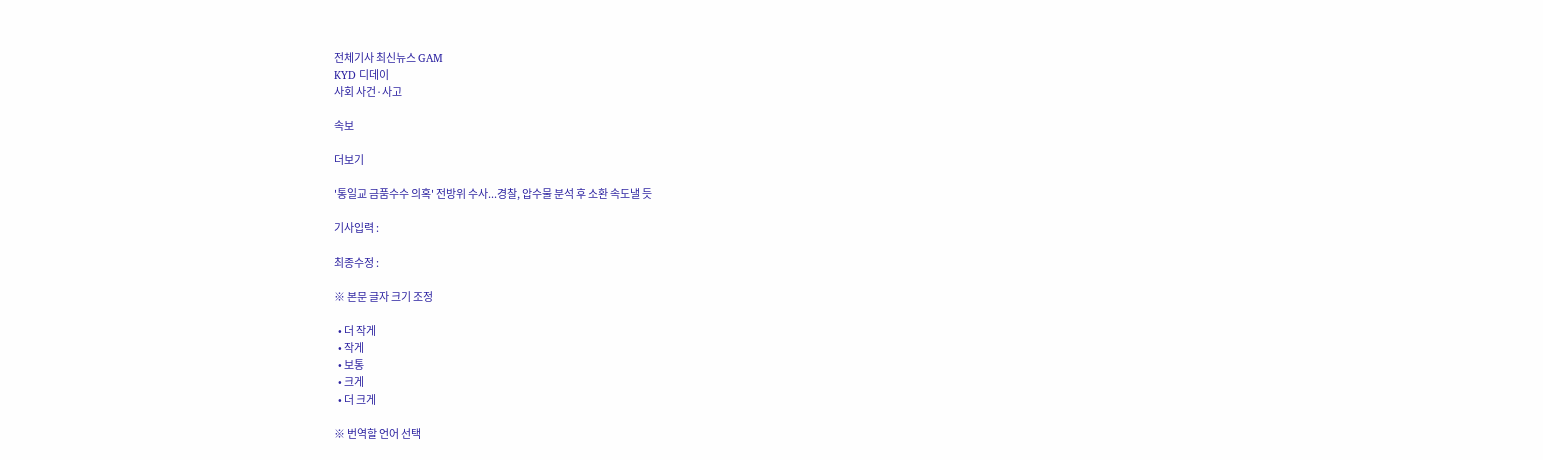전체기사 최신뉴스 GAM
KYD 디데이
사회 사건·사고

속보

더보기

'통일교 금품수수 의혹' 전방위 수사...경찰, 압수물 분석 후 소환 속도낼 듯

기사입력 :

최종수정 :

※ 본문 글자 크기 조정

  • 더 작게
  • 작게
  • 보통
  • 크게
  • 더 크게

※ 번역할 언어 선택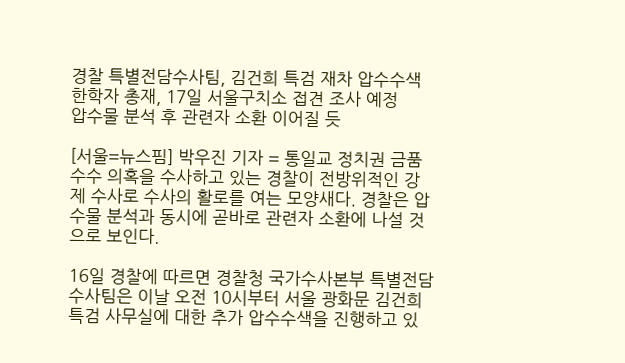경찰 특별전담수사팀, 김건희 특검 재차 압수수색
한학자 총재, 17일 서울구치소 접견 조사 예정
압수물 분석 후 관련자 소환 이어질 듯

[서울=뉴스핌] 박우진 기자 = 통일교 정치권 금품 수수 의혹을 수사하고 있는 경찰이 전방위적인 강제 수사로 수사의 활로를 여는 모양새다. 경찰은 압수물 분석과 동시에 곧바로 관련자 소환에 나설 것으로 보인다.

16일 경찰에 따르면 경찰청 국가수사본부 특별전담수사팀은 이날 오전 10시부터 서울 광화문 김건희 특검 사무실에 대한 추가 압수수색을 진행하고 있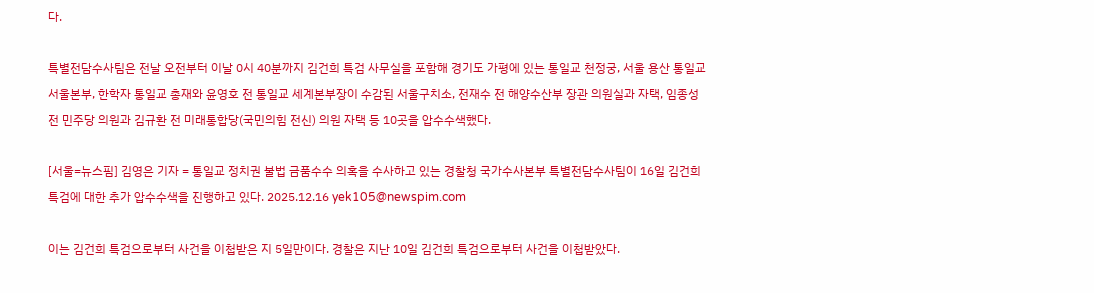다.

특별전담수사팀은 전날 오전부터 이날 0시 40분까지 김건희 특검 사무실을 포함해 경기도 가평에 있는 통일교 천정궁, 서울 용산 통일교 서울본부, 한학자 통일교 총재와 윤영호 전 통일교 세계본부장이 수감된 서울구치소, 전재수 전 해양수산부 장관 의원실과 자택, 임종성 전 민주당 의원과 김규환 전 미래통합당(국민의힘 전신) 의원 자택 등 10곳을 압수수색했다.

[서울=뉴스핌] 김영은 기자 = 통일교 정치권 불법 금품수수 의혹을 수사하고 있는 경찰청 국가수사본부 특별전담수사팀이 16일 김건희 특검에 대한 추가 압수수색을 진행하고 있다. 2025.12.16 yek105@newspim.com

이는 김건희 특검으로부터 사건을 이첩받은 지 5일만이다. 경찰은 지난 10일 김건희 특검으로부터 사건을 이첩받았다.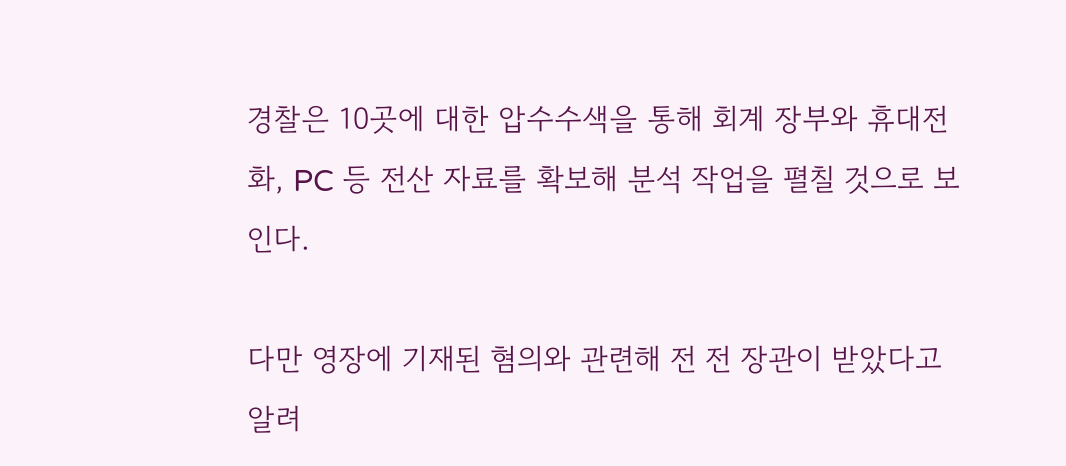경찰은 10곳에 대한 압수수색을 통해 회계 장부와 휴대전화, PC 등 전산 자료를 확보해 분석 작업을 펼칠 것으로 보인다.

다만 영장에 기재된 혐의와 관련해 전 전 장관이 받았다고 알려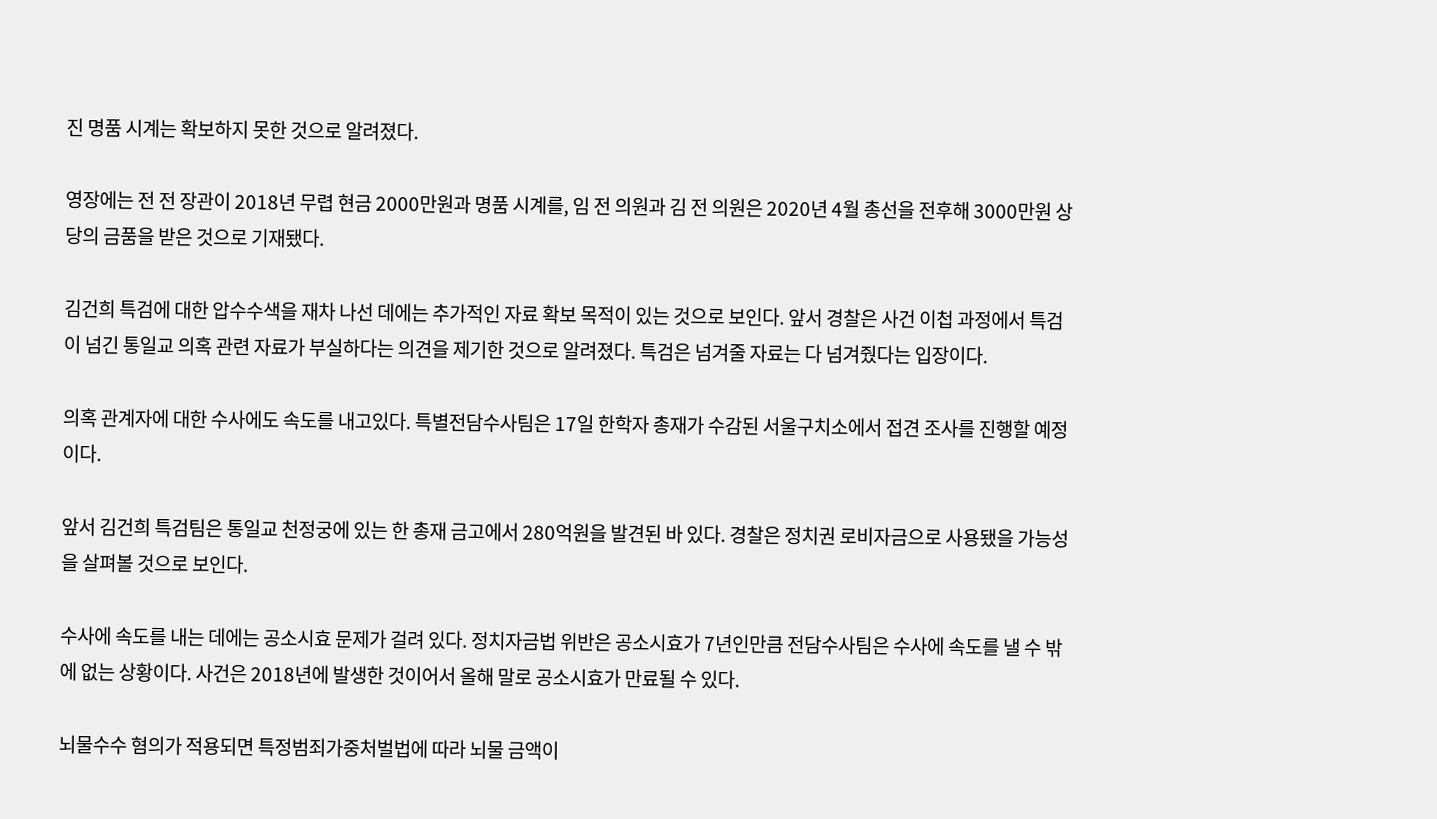진 명품 시계는 확보하지 못한 것으로 알려졌다.

영장에는 전 전 장관이 2018년 무렵 현금 2000만원과 명품 시계를, 임 전 의원과 김 전 의원은 2020년 4월 총선을 전후해 3000만원 상당의 금품을 받은 것으로 기재됐다.

김건희 특검에 대한 압수수색을 재차 나선 데에는 추가적인 자료 확보 목적이 있는 것으로 보인다. 앞서 경찰은 사건 이첩 과정에서 특검이 넘긴 통일교 의혹 관련 자료가 부실하다는 의견을 제기한 것으로 알려졌다. 특검은 넘겨줄 자료는 다 넘겨줬다는 입장이다.

의혹 관계자에 대한 수사에도 속도를 내고있다. 특별전담수사팀은 17일 한학자 총재가 수감된 서울구치소에서 접견 조사를 진행할 예정이다.

앞서 김건희 특검팀은 통일교 천정궁에 있는 한 총재 금고에서 280억원을 발견된 바 있다. 경찰은 정치권 로비자금으로 사용됐을 가능성을 살펴볼 것으로 보인다.

수사에 속도를 내는 데에는 공소시효 문제가 걸려 있다. 정치자금법 위반은 공소시효가 7년인만큼 전담수사팀은 수사에 속도를 낼 수 밖에 없는 상황이다. 사건은 2018년에 발생한 것이어서 올해 말로 공소시효가 만료될 수 있다.

뇌물수수 혐의가 적용되면 특정범죄가중처벌법에 따라 뇌물 금액이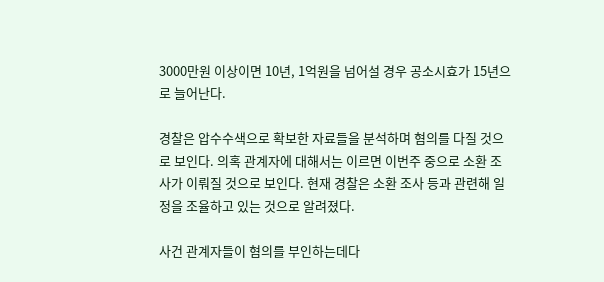3000만원 이상이면 10년, 1억원을 넘어설 경우 공소시효가 15년으로 늘어난다.

경찰은 압수수색으로 확보한 자료들을 분석하며 혐의를 다질 것으로 보인다. 의혹 관계자에 대해서는 이르면 이번주 중으로 소환 조사가 이뤄질 것으로 보인다. 현재 경찰은 소환 조사 등과 관련해 일정을 조율하고 있는 것으로 알려졌다.

사건 관계자들이 혐의를 부인하는데다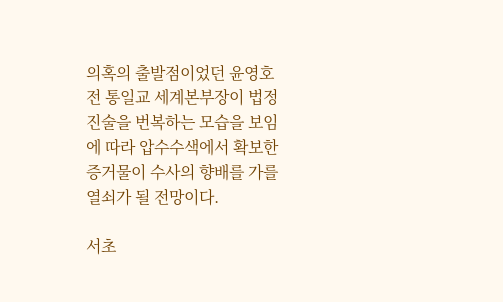의혹의 출발점이었던 윤영호 전 통일교 세계본부장이 법정 진술을 번복하는 모습을 보임에 따라 압수수색에서 확보한 증거물이 수사의 향배를 가를 열쇠가 될 전망이다.

서초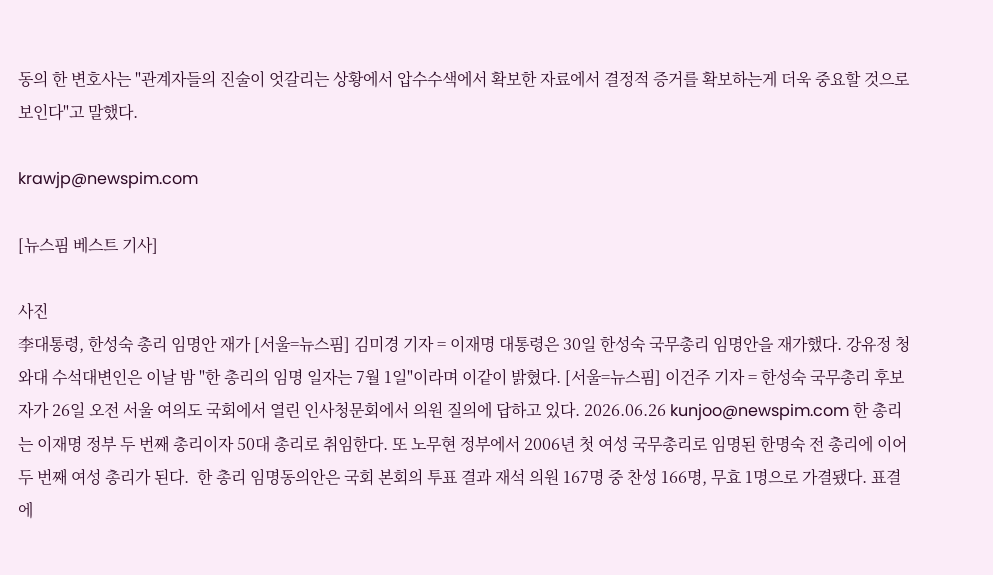동의 한 변호사는 "관계자들의 진술이 엇갈리는 상황에서 압수수색에서 확보한 자료에서 결정적 증거를 확보하는게 더욱 중요할 것으로 보인다"고 말했다.

krawjp@newspim.com

[뉴스핌 베스트 기사]

사진
李대통령, 한성숙 총리 임명안 재가 [서울=뉴스핌] 김미경 기자 = 이재명 대통령은 30일 한성숙 국무총리 임명안을 재가했다. 강유정 청와대 수석대변인은 이날 밤 "한 총리의 임명 일자는 7월 1일"이라며 이같이 밝혔다. [서울=뉴스핌] 이건주 기자 = 한성숙 국무총리 후보자가 26일 오전 서울 여의도 국회에서 열린 인사청문회에서 의원 질의에 답하고 있다. 2026.06.26 kunjoo@newspim.com 한 총리는 이재명 정부 두 번째 총리이자 50대 총리로 취임한다. 또 노무현 정부에서 2006년 첫 여성 국무총리로 임명된 한명숙 전 총리에 이어 두 번째 여성 총리가 된다.  한 총리 임명동의안은 국회 본회의 투표 결과 재석 의원 167명 중 찬성 166명, 무효 1명으로 가결됐다. 표결에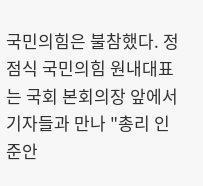국민의힘은 불참했다. 정점식 국민의힘 원내대표는 국회 본회의장 앞에서 기자들과 만나 "총리 인준안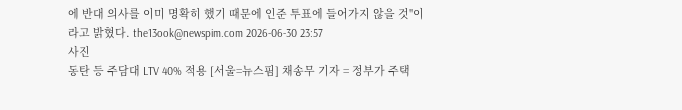에 반대 의사를 이미 명확히 했기 때문에 인준 투표에 들어가지 않을 것"이라고 밝혔다. the13ook@newspim.com 2026-06-30 23:57
사진
동탄 등 주담대 LTV 40% 적용 [서울=뉴스핌] 채송무 기자 = 정부가 주택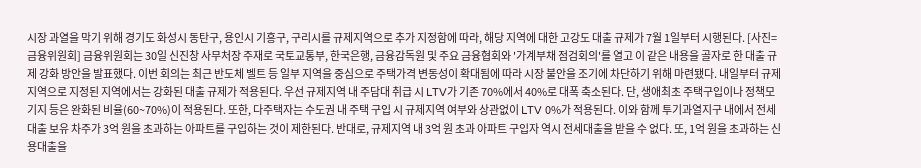시장 과열을 막기 위해 경기도 화성시 동탄구, 용인시 기흥구, 구리시를 규제지역으로 추가 지정함에 따라, 해당 지역에 대한 고강도 대출 규제가 7월 1일부터 시행된다. [사진=금융위원회] 금융위원회는 30일 신진창 사무처장 주재로 국토교통부, 한국은행, 금융감독원 및 주요 금융협회와 '가계부채 점검회의'를 열고 이 같은 내용을 골자로 한 대출 규제 강화 방안을 발표했다. 이번 회의는 최근 반도체 벨트 등 일부 지역을 중심으로 주택가격 변동성이 확대됨에 따라 시장 불안을 조기에 차단하기 위해 마련됐다. 내일부터 규제지역으로 지정된 지역에서는 강화된 대출 규제가 적용된다. 우선 규제지역 내 주담대 취급 시 LTV가 기존 70%에서 40%로 대폭 축소된다. 단, 생애최초 주택구입이나 정책모기지 등은 완화된 비율(60~70%)이 적용된다. 또한, 다주택자는 수도권 내 주택 구입 시 규제지역 여부와 상관없이 LTV 0%가 적용된다. 이와 함께 투기과열지구 내에서 전세대출 보유 차주가 3억 원을 초과하는 아파트를 구입하는 것이 제한된다. 반대로, 규제지역 내 3억 원 초과 아파트 구입자 역시 전세대출을 받을 수 없다. 또, 1억 원을 초과하는 신용대출을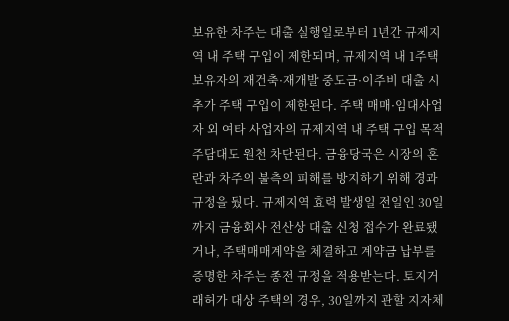보유한 차주는 대출 실행일로부터 1년간 규제지역 내 주택 구입이 제한되며, 규제지역 내 1주택 보유자의 재건축·재개발 중도금·이주비 대출 시 추가 주택 구입이 제한된다. 주택 매매·임대사업자 외 여타 사업자의 규제지역 내 주택 구입 목적 주담대도 원천 차단된다. 금융당국은 시장의 혼란과 차주의 불측의 피해를 방지하기 위해 경과 규정을 뒀다. 규제지역 효력 발생일 전일인 30일까지 금융회사 전산상 대출 신청 접수가 완료됐거나, 주택매매계약을 체결하고 계약금 납부를 증명한 차주는 종전 규정을 적용받는다. 토지거래허가 대상 주택의 경우, 30일까지 관할 지자체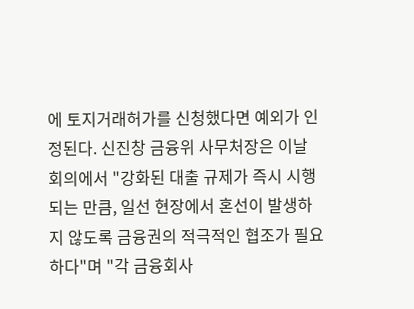에 토지거래허가를 신청했다면 예외가 인정된다. 신진창 금융위 사무처장은 이날 회의에서 "강화된 대출 규제가 즉시 시행되는 만큼, 일선 현장에서 혼선이 발생하지 않도록 금융권의 적극적인 협조가 필요하다"며 "각 금융회사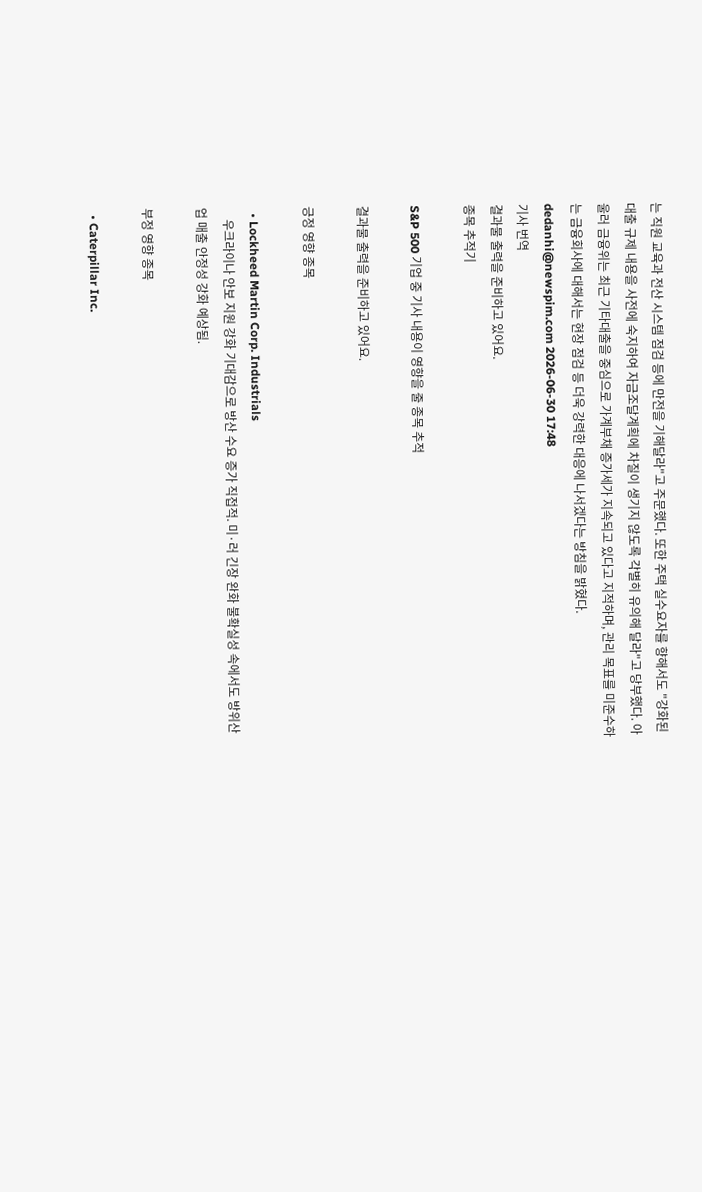는 직원 교육과 전산 시스템 점검 등에 만전을 기해달라"고 주문했다. 또한 주택 실수요자를 향해서도 "강화된 대출 규제 내용을 사전에 숙지하여 자금조달계획에 차질이 생기지 않도록 각별히 유의해 달라"고 당부했다. 아울러 금융위는 최근 기타대출을 중심으로 가계부채 증가세가 지속되고 있다고 지적하며, 관리 목표를 미준수하는 금융회사에 대해서는 현장 점검 등 더욱 강력한 대응에 나서겠다는 방침을 밝혔다. dedanhi@newspim.com 2026-06-30 17:48
기사 번역
결과물 출력을 준비하고 있어요.
종목 추적기

S&P 500 기업 중 기사 내용이 영향을 줄 종목 추적

결과물 출력을 준비하고 있어요.

긍정 영향 종목

  • Lockheed Martin Corp. Industrials
    우크라이나 안보 지원 강화 기대감으로 방산 수요 증가 직접적. 미·러 긴장 완화 불확실성 속에서도 방위산업 매출 안정성 강화 예상됨.

부정 영향 종목

  • Caterpillar Inc.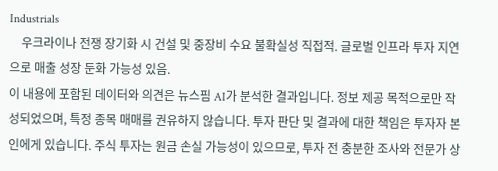Industrials
    우크라이나 전쟁 장기화 시 건설 및 중장비 수요 불확실성 직접적. 글로벌 인프라 투자 지연으로 매출 성장 둔화 가능성 있음.
이 내용에 포함된 데이터와 의견은 뉴스핌 AI가 분석한 결과입니다. 정보 제공 목적으로만 작성되었으며, 특정 종목 매매를 권유하지 않습니다. 투자 판단 및 결과에 대한 책임은 투자자 본인에게 있습니다. 주식 투자는 원금 손실 가능성이 있으므로, 투자 전 충분한 조사와 전문가 상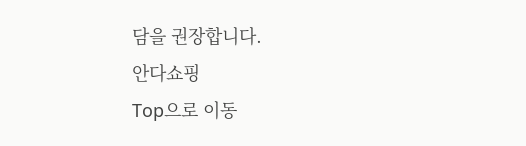담을 권장합니다.
안다쇼핑
Top으로 이동